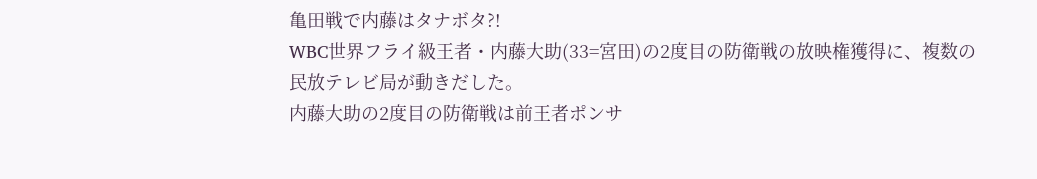亀田戦で内藤はタナボタ?!
WBC世界フライ級王者・内藤大助(33=宮田)の2度目の防衛戦の放映権獲得に、複数の民放テレビ局が動きだした。
内藤大助の2度目の防衛戦は前王者ポンサ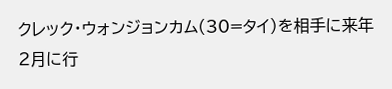クレック・ウォンジョンカム(30=タイ)を相手に来年2月に行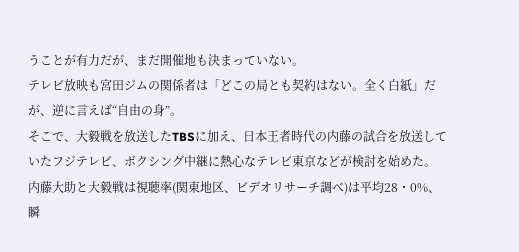うことが有力だが、まだ開催地も決まっていない。
テレビ放映も宮田ジムの関係者は「どこの局とも契約はない。全く白紙」だが、逆に言えば“自由の身”。
そこで、大毅戦を放送したTBSに加え、日本王者時代の内藤の試合を放送していたフジテレビ、ボクシング中継に熱心なテレビ東京などが検討を始めた。
内藤大助と大毅戦は視聴率(関東地区、ビデオリサーチ調べ)は平均28・0%、瞬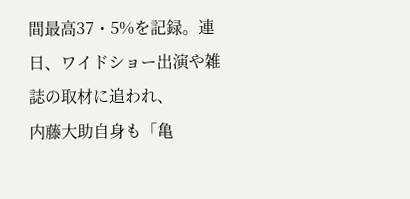間最高37・5%を記録。連日、ワイドショー出演や雑誌の取材に追われ、
内藤大助自身も「亀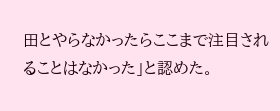田とやらなかったらここまで注目されることはなかった」と認めた。